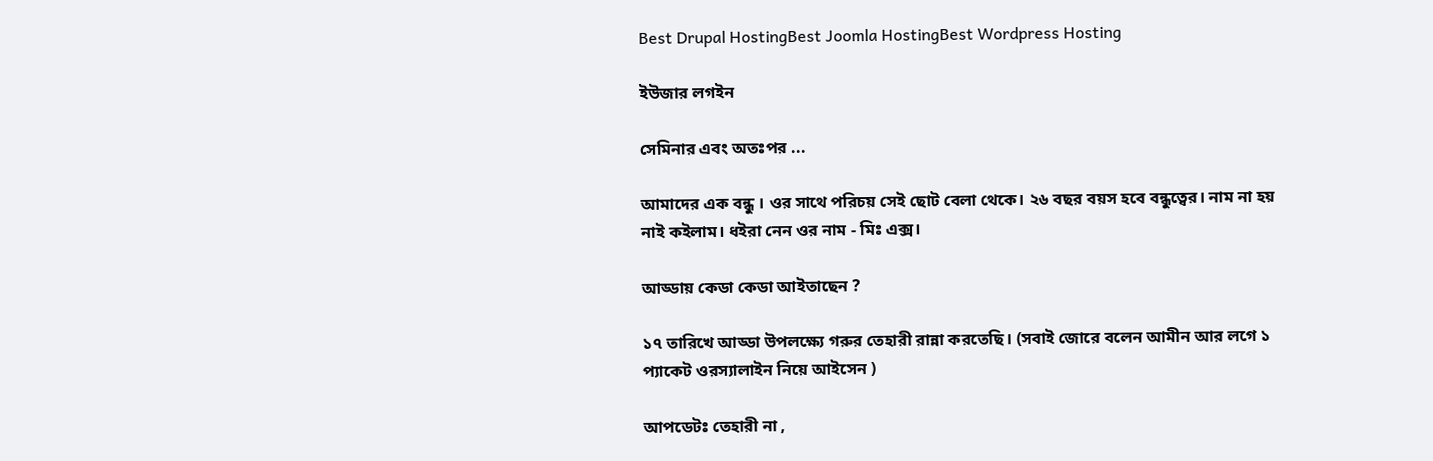Best Drupal HostingBest Joomla HostingBest Wordpress Hosting

ইউজার লগইন

সেমিনার এবং অতঃপর ...

আমাদের এক বন্ধু । ওর সাথে পরিচয় সেই ছোট বেলা থেকে। ২৬ বছর বয়স হবে বন্ধুত্বের। নাম না হয় নাই কইলাম। ধইরা নেন ওর নাম - মিঃ এক্স।

আড্ডায় কেডা কেডা আইতাছেন ?

১৭ তারিখে আড্ডা উপলক্ষ্যে গরুর তেহারী রান্না করতেছি। (সবাই জোরে বলেন আমীন আর লগে ১ প্যাকেট ওরস্যালাইন নিয়ে আইসেন )

আপডেটঃ তেহারী না ,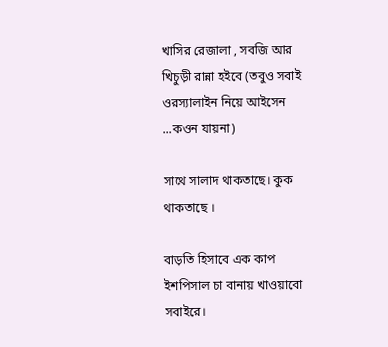খাসির রেজালা , সবজি আর খিচুড়ী রান্না হইবে (তবুও সবাই ওরস্যালাইন নিয়ে আইসেন ...কওন যায়না)

সাথে সালাদ থাকতাছে। কুক থাকতাছে ।

বাড়তি হিসাবে এক কাপ ইশপিসাল চা বানায় খাওয়াবো সবাইরে।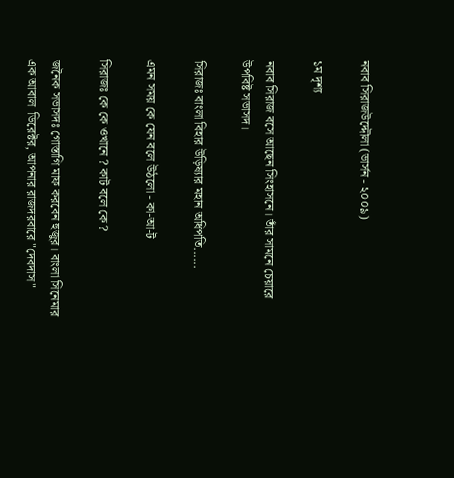নবাব সিরাজউদ্দৌলা (ভার্সন - ২০০৯)

১ম দৃশ্য

নবাব সিরাজ বসে আছেন সিংহাসনে। তাঁর সামনে চেয়ারে উপবিষ্ট সভাসদ।

সিরাজঃ বাংলা বিহার উড়িষ্যার মহান অধিপতি......

এমন সময় কে যেন বলে উঠলো - কা-আ-ট

সিরাজঃ কে কে ওখানে ? কাট বলে কে ?

জনৈক সভাসদঃ গোস্তাগি মাফ করবেন হুজুর। বাংলা সিনেমার এক আবাল  ডিরেক্টর, আপনার রাজদরবারে "দেবদাস"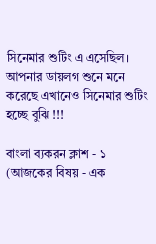সিনেমার শুটিং এ এসেছিল। আপনার ডায়লগ শুনে মনে করেছে এখানেও সিনেমার শুটিং হচ্ছে বুঝি !!!

বাংলা ব্যকরন ক্লাশ - ১ (আজকের বিষয় - এক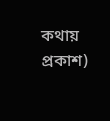কথায় প্রকাশ)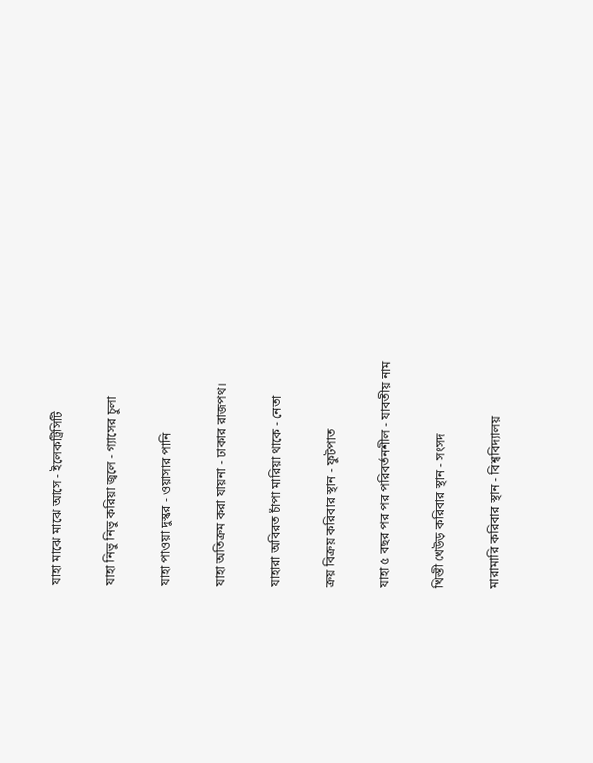যাহা মাঝে মাঝে আসে - ইলেকট্রিসিটি

যাহা নিভু নিভু করিয়া জ্বলে - গ্যাসের চুলা

যাহা পাওয়া দুস্কর - ওয়াসার পানি

যাহা অতিক্রম করা যায়না - ঢাকার রাজপথ।

যাহারা অবিরত চাঁপা মারিয়া থাকে - নেতা

ক্রয় বিক্রয় করিবার স্থান - ফুটপাত

যাহা ৫ বছর পর পর পরিবর্তনশীল - যাবতীয় নাম

খিস্তী খেউড় করিবার স্থান - সংসদ

মারামারি করিবার স্থান - বিশ্ববিদ্যালয়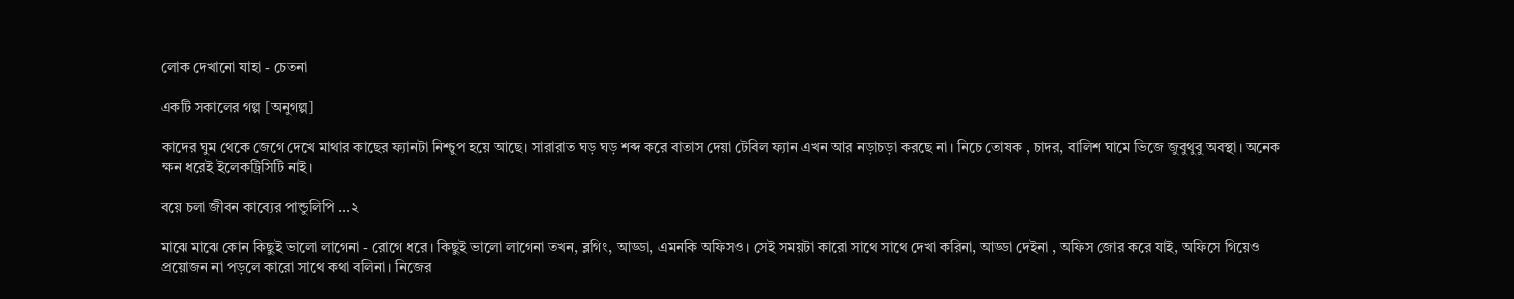লোক দেখানো যাহা - চেতনা

একটি সকালের গল্প [অনুগল্প]

কাদের ঘুম থেকে জেগে দেখে মাথার কাছের ফ্যানটা নিশ্চুপ হয়ে আছে। সারারাত ঘড় ঘড় শব্দ করে বাতাস দেয়া টেবিল ফ্যান এখন আর নড়াচড়া করছে না। নিচে তোষক , চাদর, বালিশ ঘামে ভিজে জুবুথুবু অবস্থা। অনেক ক্ষন ধরেই ইলেকট্রিসিটি নাই।

বয়ে চলা জীবন কাব্যের পান্ডুলিপি ...২

মাঝে মাঝে কোন কিছুই ভালো লাগেনা - রোগে ধরে। কিছুই ভালো লাগেনা তখন, ব্লগিং, আড্ডা, এমনকি অফিসও। সেই সময়টা কারো সাথে সাথে দেখা করিনা, আড্ডা দেইনা , অফিস জোর করে যাই, অফিসে গিয়েও প্রয়োজন না পড়লে কারো সাথে কথা বলিনা। নিজের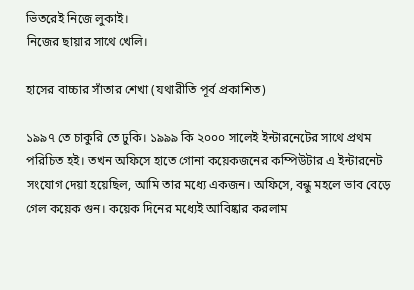ভিতরেই নিজে লুকাই।
নিজের ছায়ার সাথে খেলি।

হাসের বাচ্চার সাঁতার শেখা (যথারীতি পূর্ব প্রকাশিত)

১৯৯৭ তে চাকুরি তে ঢুকি। ১৯৯৯ কি ২০০০ সালেই ইন্টারনেটের সাথে প্রথম পরিচিত হই। তখন অফিসে হাতে গোনা কয়েকজনের কম্পিউটার এ ইন্টারনেট সংযোগ দেয়া হয়েছিল, আমি তার মধ্যে একজন। অফিসে, বন্ধু মহলে ভাব বেড়ে গেল কয়েক গুন। কয়েক দিনের মধ্যেই আবিষ্কার করলাম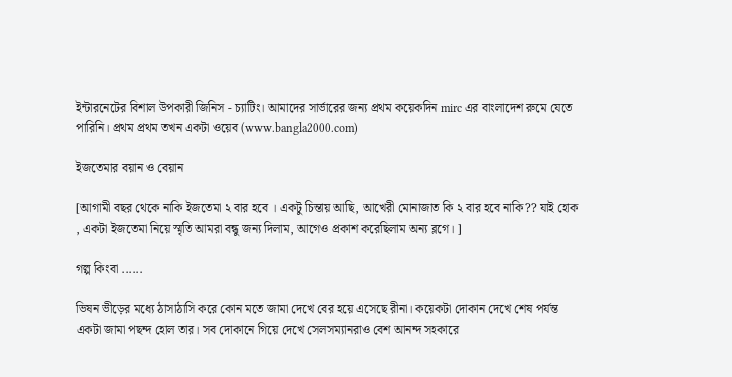ইন্টারনেটের বিশাল উপকারী জিনিস - চ্যাটিং। আমাদের সার্ভারের জন্য প্রথম কয়েকদিন mirc এর বাংলাদেশ রুমে যেতে পারিনি। প্রথম প্রথম তখন একটা ওয়েব (www.bangla2000.com)

ইজতেমার বয়ান ও বেয়ান

[আগামী বছর থেকে নাকি ইজতেমা ২ বার হবে । একটু চিন্তায় আছি, আখেরী মোনাজাত কি ২ বার হবে নাকি?? যাই হোক , একটা ইজতেমা নিয়ে স্মৃতি আমরা বন্ধু জন্য দিলাম, আগেও প্রকাশ করেছিলাম অন্য ব্লগে। ]

গল্প কিংবা ......

ভিষন ভীড়ের মধ্যে ঠাসাঠাসি করে কোন মতে জামা দেখে বের হয়ে এসেছে রীনা। কয়েকটা দোকান দেখে শেষ পর্যন্ত একটা জামা পছন্দ হোল তার। সব দোকানে গিয়ে দেখে সেলসম্যানরাও বেশ আনন্দ সহকারে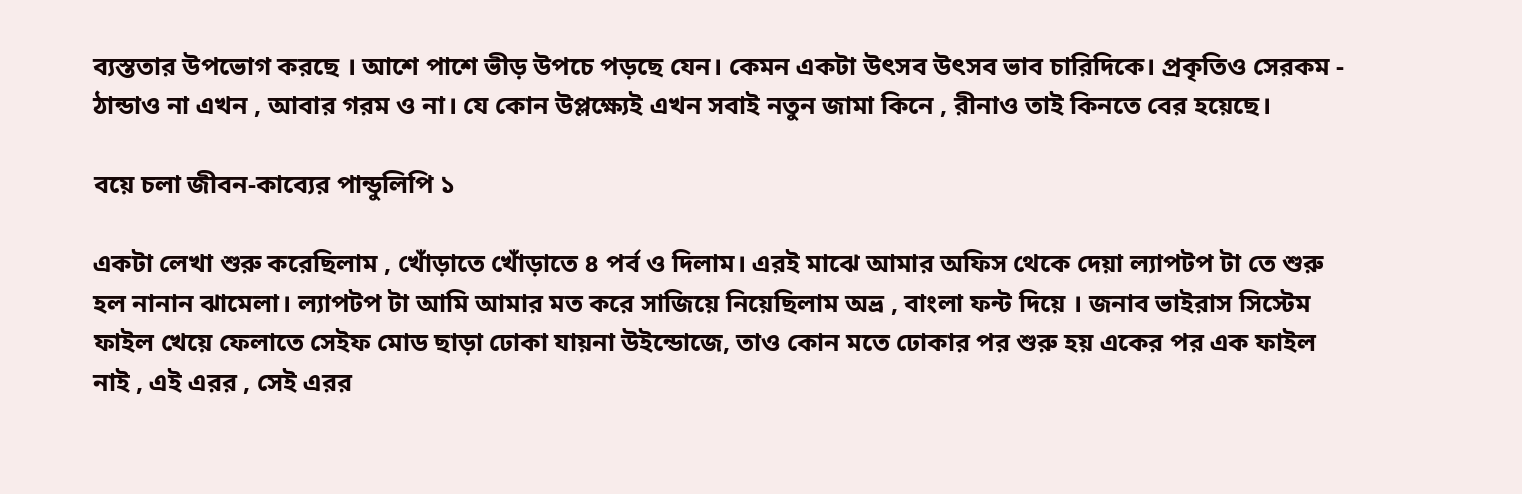ব্যস্ততার উপভোগ করছে । আশে পাশে ভীড় উপচে পড়ছে যেন। কেমন একটা উৎসব উৎসব ভাব চারিদিকে। প্রকৃতিও সেরকম - ঠান্ডাও না এখন , আবার গরম ও না। যে কোন উপ্লক্ষ্যেই এখন সবাই নতুন জামা কিনে , রীনাও তাই কিনতে বের হয়েছে।

বয়ে চলা জীবন-কাব্যের পান্ডুলিপি ১

একটা লেখা শুরু করেছিলাম , খোঁড়াতে খোঁড়াতে ৪ পর্ব ও দিলাম। এরই মাঝে আমার অফিস থেকে দেয়া ল্যাপটপ টা তে শুরু হল নানান ঝামেলা। ল্যাপটপ টা আমি আমার মত করে সাজিয়ে নিয়েছিলাম অভ্র , বাংলা ফন্ট দিয়ে । জনাব ভাইরাস সিস্টেম ফাইল খেয়ে ফেলাতে সেইফ মোড ছাড়া ঢোকা যায়না উইন্ডোজে, তাও কোন মতে ঢোকার পর শুরু হয় একের পর এক ফাইল নাই , এই এরর , সেই এরর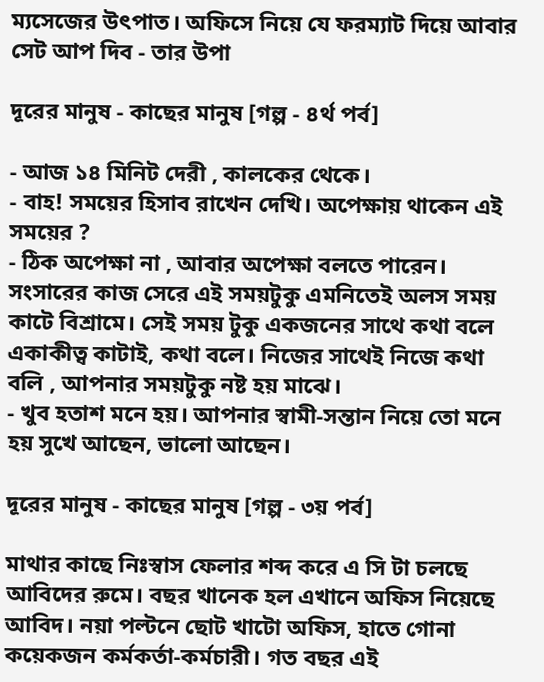ম্যসেজের উৎপাত। অফিসে নিয়ে যে ফরম্যাট দিয়ে আবার সেট আপ দিব - তার উপা

দূরের মানুষ - কাছের মানুষ [গল্প - ৪র্থ পর্ব]

- আজ ১৪ মিনিট দেরী , কালকের থেকে।
- বাহ! সময়ের হিসাব রাখেন দেখি। অপেক্ষায় থাকেন এই সময়ের ?
- ঠিক অপেক্ষা না , আবার অপেক্ষা বলতে পারেন। সংসারের কাজ সেরে এই সময়টুকু এমনিতেই অলস সময় কাটে বিশ্রামে। সেই সময় টুকু একজনের সাথে কথা বলে একাকীত্ব কাটাই, কথা বলে। নিজের সাথেই নিজে কথা বলি , আপনার সময়টুকু নষ্ট হয় মাঝে।
- খুব হতাশ মনে হয়। আপনার স্বামী-সন্তান নিয়ে তো মনে হয় সুখে আছেন, ভালো আছেন।

দূরের মানুষ - কাছের মানুষ [গল্প - ৩য় পর্ব]

মাথার কাছে নিঃস্বাস ফেলার শব্দ করে এ সি টা চলছে আবিদের রুমে। বছর খানেক হল এখানে অফিস নিয়েছে আবিদ। নয়া পল্টনে ছোট খাটো অফিস, হাতে গোনা কয়েকজন কর্মকর্তা-কর্মচারী। গত বছর এই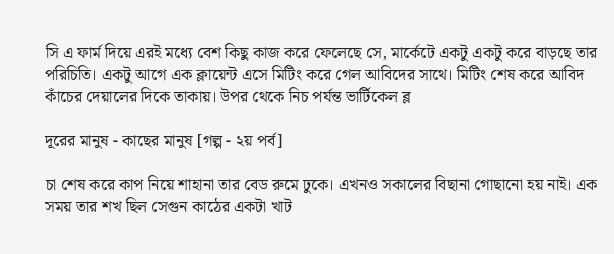সি এ ফার্ম দিয়ে এরই মধ্যে বেশ কিছু কাজ করে ফেলেছে সে, মার্কেটে একটু একটু করে বাড়ছে তার পরিচিতি। একটু আগে এক ক্লায়েন্ট এসে মিটিং করে গেল আবিদের সাথে। মিটিং শেষ করে আবিদ কাঁচের দেয়ালের দিকে তাকায়। উপর থেকে নিচ পর্যন্ত ভার্টিকেল ব্ল

দূরের মানুষ - কাছের মানুষ [গল্প - ২য় পর্ব]

চা শেষ করে কাপ নিয়ে শাহানা তার বেড রুমে ঢুকে। এখনও সকালের বিছানা গোছানো হয় নাই। এক সময় তার শখ ছিল সেগুন কাঠের একটা খাট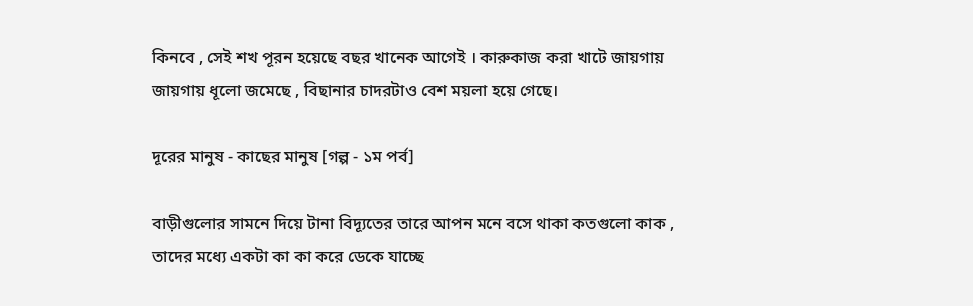কিনবে , সেই শখ পূরন হয়েছে বছর খানেক আগেই । কারুকাজ করা খাটে জায়গায় জায়গায় ধূলো জমেছে , বিছানার চাদরটাও বেশ ময়লা হয়ে গেছে।

দূরের মানুষ - কাছের মানুষ [গল্প - ১ম পর্ব]

বাড়ীগুলোর সামনে দিয়ে টানা বিদ্যূতের তারে আপন মনে বসে থাকা কতগুলো কাক , তাদের মধ্যে একটা কা কা করে ডেকে যাচ্ছে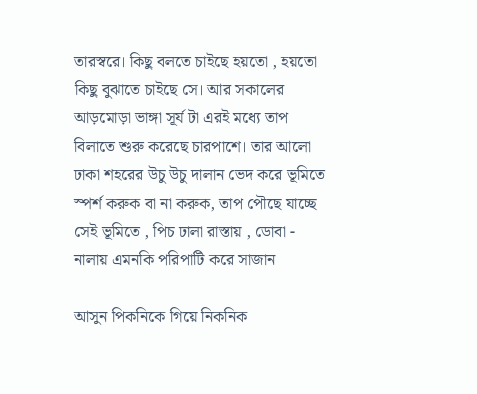তারস্বরে। কিছু বলতে চাইছে হয়তো , হয়তো কিছু বুঝাতে চাইছে সে। আর সকালের আড়মোড়া ভাঙ্গা সূর্য টা এরই মধ্যে তাপ বিলাতে শুরু করেছে চারপাশে। তার আলো ঢাকা শহরের উচু উচু দালান ভেদ করে ভূমিতে স্পর্শ করুক বা না করুক, তাপ পৌছে যাচ্ছে সেই ভূমিতে , পিচ ঢালা রাস্তায় , ডোবা - নালায় এমনকি পরিপাটি করে সাজান

আসুন পিকনিকে গিয়ে নিকনিক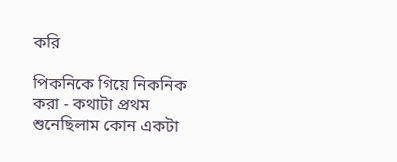করি

পিকনিকে গিয়ে নিকনিক করা - কথাটা প্রথম শুনেছিলাম কোন একটা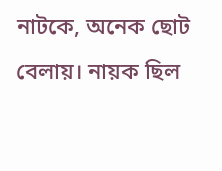নাটকে, অনেক ছোট বেলায়। নায়ক ছিল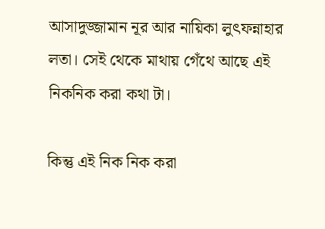আসাদুজ্জামান নূর আর নায়িকা লুৎফন্নাহার লতা। সেই থেকে মাথায় গেঁথে আছে এই নিকনিক করা কথা টা।

কিন্তু এই নিক নিক করা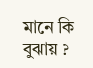মানে কি বুঝায় ?